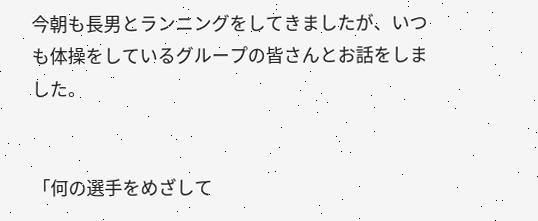今朝も長男とランニングをしてきましたが、いつも体操をしているグループの皆さんとお話をしました。


「何の選手をめざして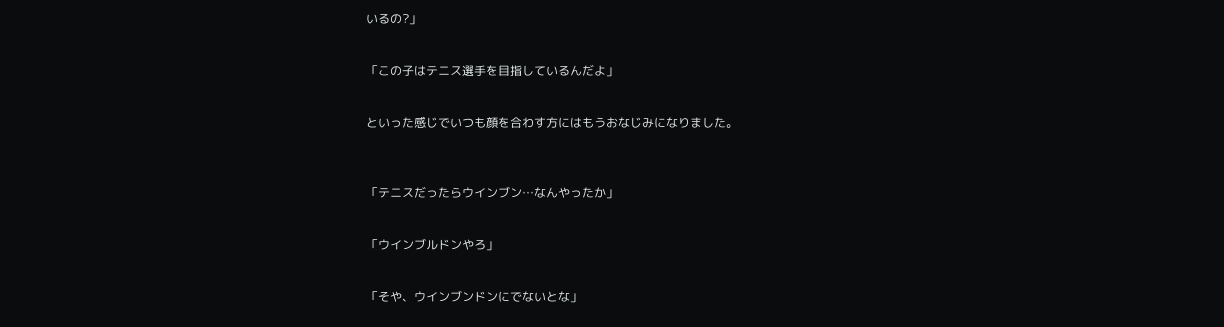いるの?」


「この子はテニス選手を目指しているんだよ」


といった感じでいつも顔を合わす方にはもうおなじみになりました。



「テニスだったらウインブン…なんやったか」


「ウインブルドンやろ」


「そや、ウインブンドンにでないとな」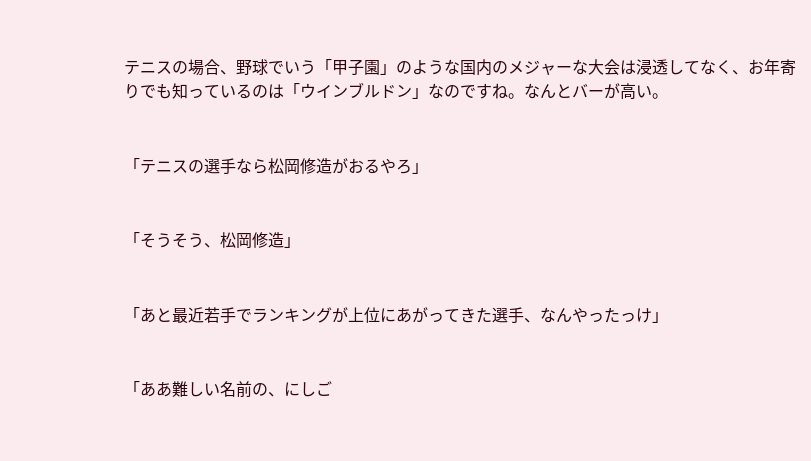テニスの場合、野球でいう「甲子園」のような国内のメジャーな大会は浸透してなく、お年寄りでも知っているのは「ウインブルドン」なのですね。なんとバーが高い。


「テニスの選手なら松岡修造がおるやろ」


「そうそう、松岡修造」


「あと最近若手でランキングが上位にあがってきた選手、なんやったっけ」


「ああ難しい名前の、にしご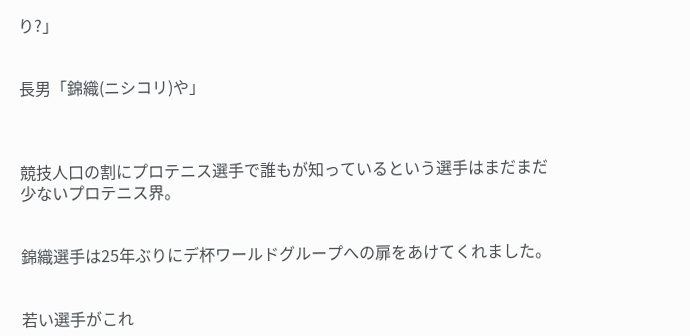り?」


長男「錦織(ニシコリ)や」



競技人口の割にプロテニス選手で誰もが知っているという選手はまだまだ少ないプロテニス界。


錦織選手は25年ぶりにデ杯ワールドグループへの扉をあけてくれました。


若い選手がこれ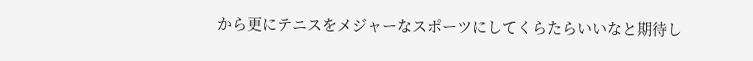から更にテニスをメジャーなスポーツにしてくらたらいいなと期待し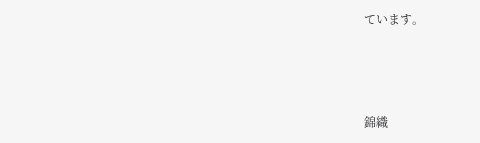ています。



錦織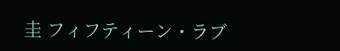圭 フィフティーン・ラブ